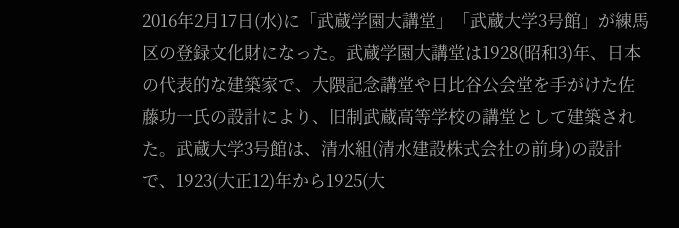2016年2月17日(水)に「武蔵学園大講堂」「武蔵大学3号館」が練馬区の登録文化財になった。武蔵学園大講堂は1928(昭和3)年、日本の代表的な建築家で、大隈記念講堂や日比谷公会堂を手がけた佐藤功一氏の設計により、旧制武蔵高等学校の講堂として建築された。武蔵大学3号館は、清水組(清水建設株式会社の前身)の設計で、1923(大正12)年から1925(大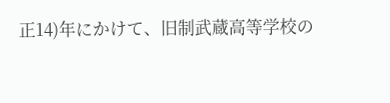正14)年にかけて、旧制武蔵高等学校の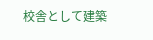校舎として建築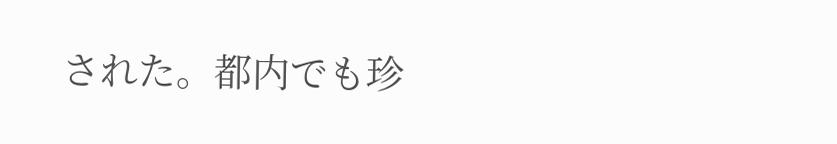された。都内でも珍